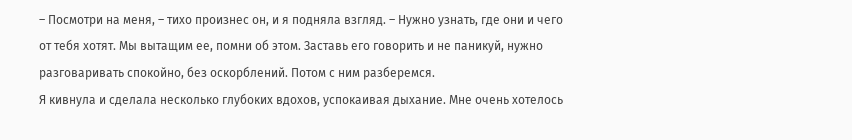– Посмотри на меня, – тихо произнес он, и я подняла взгляд. – Нужно узнать, где они и чего от тебя хотят. Мы вытащим ее, помни об этом. Заставь его говорить и не паникуй, нужно разговаривать спокойно, без оскорблений. Потом с ним разберемся.
Я кивнула и сделала несколько глубоких вдохов, успокаивая дыхание. Мне очень хотелось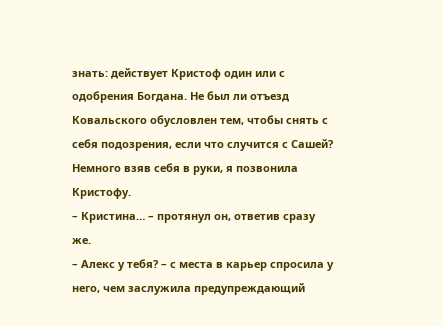знать: действует Кристоф один или с одобрения Богдана. Не был ли отъезд Ковальского обусловлен тем, чтобы снять с себя подозрения, если что случится с Сашей?
Немного взяв себя в руки, я позвонила Кристофу.
– Кристина… – протянул он, ответив сразу же.
– Алекс у тебя? – с места в карьер спросила у него, чем заслужила предупреждающий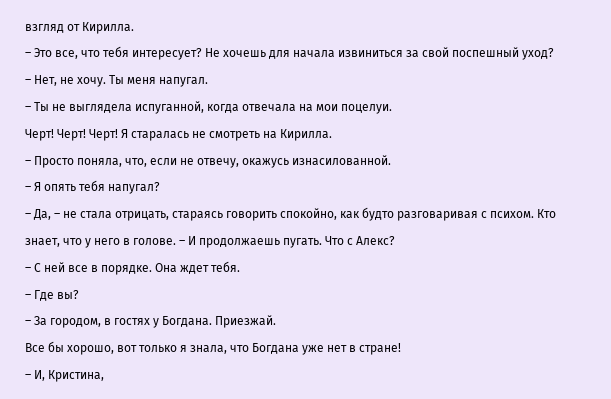взгляд от Кирилла.
– Это все, что тебя интересует? Не хочешь для начала извиниться за свой поспешный уход?
– Нет, не хочу. Ты меня напугал.
– Ты не выглядела испуганной, когда отвечала на мои поцелуи.
Черт! Черт! Черт! Я старалась не смотреть на Кирилла.
– Просто поняла, что, если не отвечу, окажусь изнасилованной.
– Я опять тебя напугал?
– Да, – не стала отрицать, стараясь говорить спокойно, как будто разговаривая с психом. Кто знает, что у него в голове. – И продолжаешь пугать. Что с Алекс?
– С ней все в порядке. Она ждет тебя.
– Где вы?
– За городом, в гостях у Богдана. Приезжай.
Все бы хорошо, вот только я знала, что Богдана уже нет в стране!
– И, Кристина,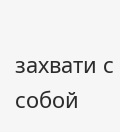захвати с собой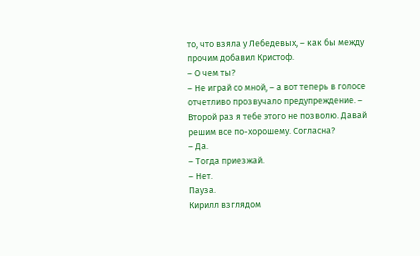то, что взяла у Лебедевых, – как бы между прочим добавил Кристоф.
– О чем ты?
– Не играй со мной, – а вот теперь в голосе отчетливо прозвучало предупреждение. – Второй раз я тебе этого не позволю. Давай решим все по-хорошему. Согласна?
– Да.
– Тогда приезжай.
– Нет.
Пауза.
Кирилл взглядом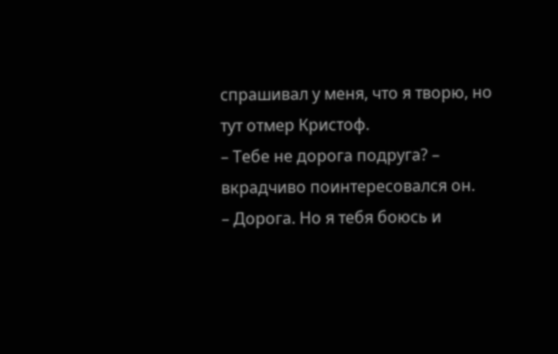спрашивал у меня, что я творю, но тут отмер Кристоф.
– Тебе не дорога подруга? – вкрадчиво поинтересовался он.
– Дорога. Но я тебя боюсь и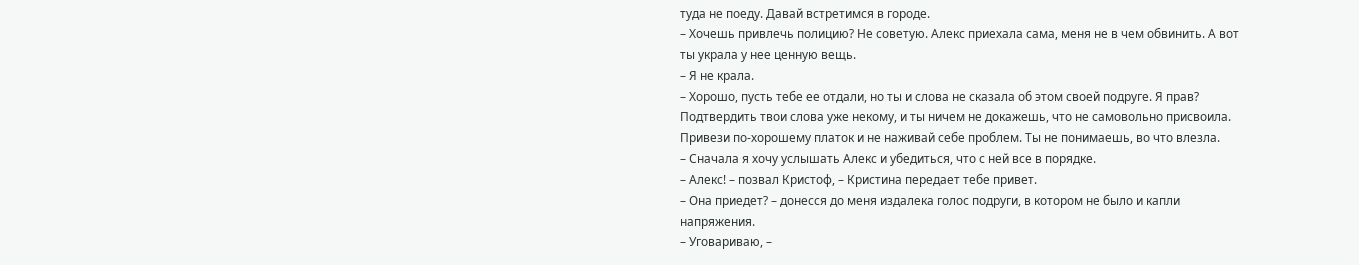туда не поеду. Давай встретимся в городе.
– Хочешь привлечь полицию? Не советую. Алекс приехала сама, меня не в чем обвинить. А вот ты украла у нее ценную вещь.
– Я не крала.
– Хорошо, пусть тебе ее отдали, но ты и слова не сказала об этом своей подруге. Я прав? Подтвердить твои слова уже некому, и ты ничем не докажешь, что не самовольно присвоила. Привези по-хорошему платок и не наживай себе проблем. Ты не понимаешь, во что влезла.
– Сначала я хочу услышать Алекс и убедиться, что с ней все в порядке.
– Алекс! – позвал Кристоф, – Кристина передает тебе привет.
– Она приедет? – донесся до меня издалека голос подруги, в котором не было и капли напряжения.
– Уговариваю, –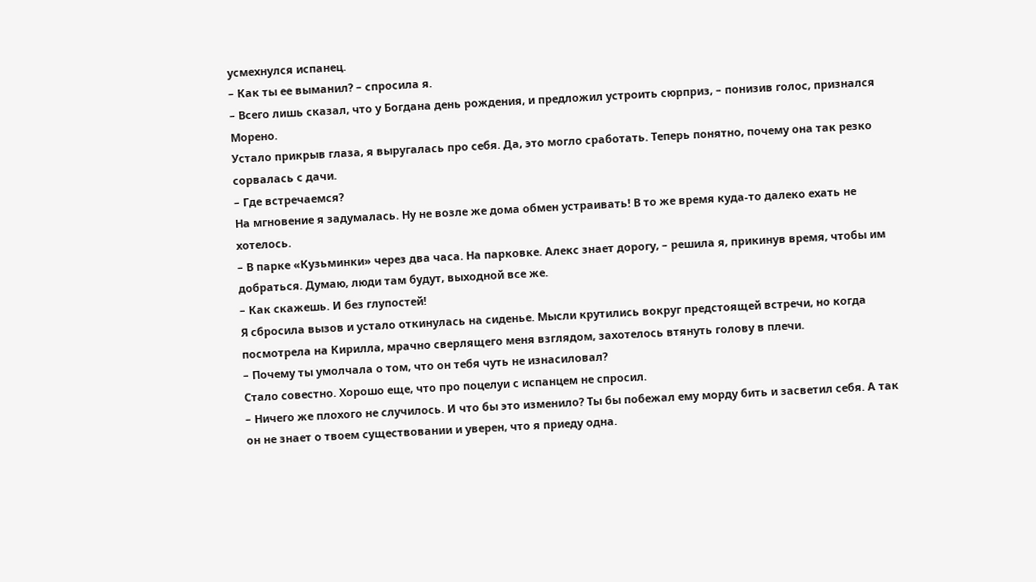усмехнулся испанец.
– Как ты ее выманил? – спросила я.
– Всего лишь сказал, что у Богдана день рождения, и предложил устроить сюрприз, – понизив голос, признался Морено.
Устало прикрыв глаза, я выругалась про себя. Да, это могло сработать. Теперь понятно, почему она так резко сорвалась с дачи.
– Где встречаемся?
На мгновение я задумалась. Ну не возле же дома обмен устраивать! В то же время куда-то далеко ехать не хотелось.
– В парке «Кузьминки» через два часа. На парковке. Алекс знает дорогу, – решила я, прикинув время, чтобы им добраться. Думаю, люди там будут, выходной все же.
– Как скажешь. И без глупостей!
Я сбросила вызов и устало откинулась на сиденье. Мысли крутились вокруг предстоящей встречи, но когда посмотрела на Кирилла, мрачно сверлящего меня взглядом, захотелось втянуть голову в плечи.
– Почему ты умолчала о том, что он тебя чуть не изнасиловал?
Стало совестно. Хорошо еще, что про поцелуи с испанцем не спросил.
– Ничего же плохого не случилось. И что бы это изменило? Ты бы побежал ему морду бить и засветил себя. А так он не знает о твоем существовании и уверен, что я приеду одна.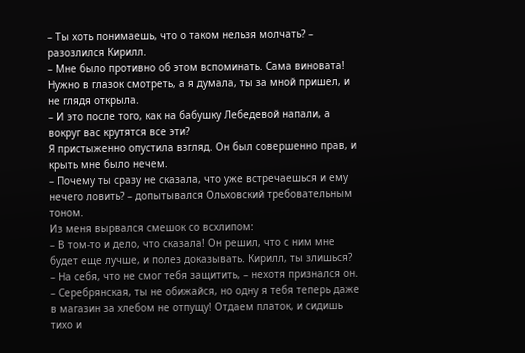– Ты хоть понимаешь, что о таком нельзя молчать? – разозлился Кирилл.
– Мне было противно об этом вспоминать. Сама виновата! Нужно в глазок смотреть, а я думала, ты за мной пришел, и не глядя открыла.
– И это после того, как на бабушку Лебедевой напали, а вокруг вас крутятся все эти?
Я пристыженно опустила взгляд. Он был совершенно прав, и крыть мне было нечем.
– Почему ты сразу не сказала, что уже встречаешься и ему нечего ловить? – допытывался Ольховский требовательным тоном.
Из меня вырвался смешок со всхлипом:
– В том-то и дело, что сказала! Он решил, что с ним мне будет еще лучше, и полез доказывать. Кирилл, ты злишься?
– На себя, что не смог тебя защитить, – нехотя признался он. – Серебрянская, ты не обижайся, но одну я тебя теперь даже в магазин за хлебом не отпущу! Отдаем платок, и сидишь тихо и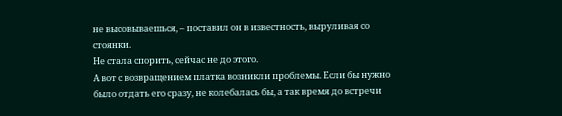не высовываешься, – поставил он в известность, выруливая со стоянки.
Не стала спорить, сейчас не до этого.
А вот с возвращением платка возникли проблемы. Если бы нужно было отдать его сразу, не колебалась бы, а так время до встречи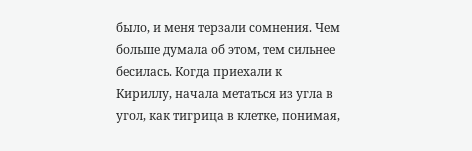было, и меня терзали сомнения. Чем больше думала об этом, тем сильнее бесилась. Когда приехали к Кириллу, начала метаться из угла в угол, как тигрица в клетке, понимая,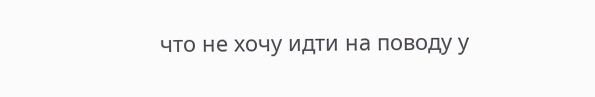что не хочу идти на поводу у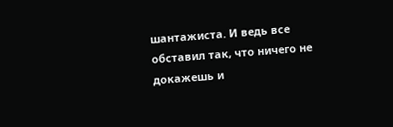шантажиста. И ведь все обставил так, что ничего не докажешь и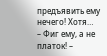предъявить ему нечего! Хотя…
– Фиг ему, а не платок! –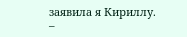заявила я Кириллу.
–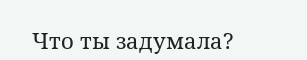Что ты задумала?